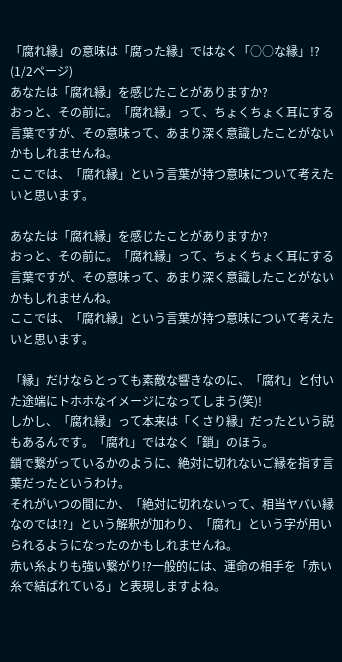「腐れ縁」の意味は「腐った縁」ではなく「○○な縁」!? (1/2ページ)
あなたは「腐れ縁」を感じたことがありますか?
おっと、その前に。「腐れ縁」って、ちょくちょく耳にする言葉ですが、その意味って、あまり深く意識したことがないかもしれませんね。
ここでは、「腐れ縁」という言葉が持つ意味について考えたいと思います。

あなたは「腐れ縁」を感じたことがありますか?
おっと、その前に。「腐れ縁」って、ちょくちょく耳にする言葉ですが、その意味って、あまり深く意識したことがないかもしれませんね。
ここでは、「腐れ縁」という言葉が持つ意味について考えたいと思います。

「縁」だけならとっても素敵な響きなのに、「腐れ」と付いた途端にトホホなイメージになってしまう(笑)!
しかし、「腐れ縁」って本来は「くさり縁」だったという説もあるんです。「腐れ」ではなく「鎖」のほう。
鎖で繋がっているかのように、絶対に切れないご縁を指す言葉だったというわけ。
それがいつの間にか、「絶対に切れないって、相当ヤバい縁なのでは!?」という解釈が加わり、「腐れ」という字が用いられるようになったのかもしれませんね。
赤い糸よりも強い繋がり!?一般的には、運命の相手を「赤い糸で結ばれている」と表現しますよね。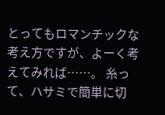とってもロマンチックな考え方ですが、よーく考えてみれば……。 糸って、ハサミで簡単に切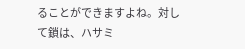ることができますよね。対して鎖は、ハサミ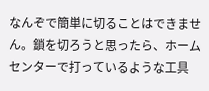なんぞで簡単に切ることはできません。鎖を切ろうと思ったら、ホームセンターで打っているような工具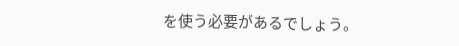を使う必要があるでしょう。